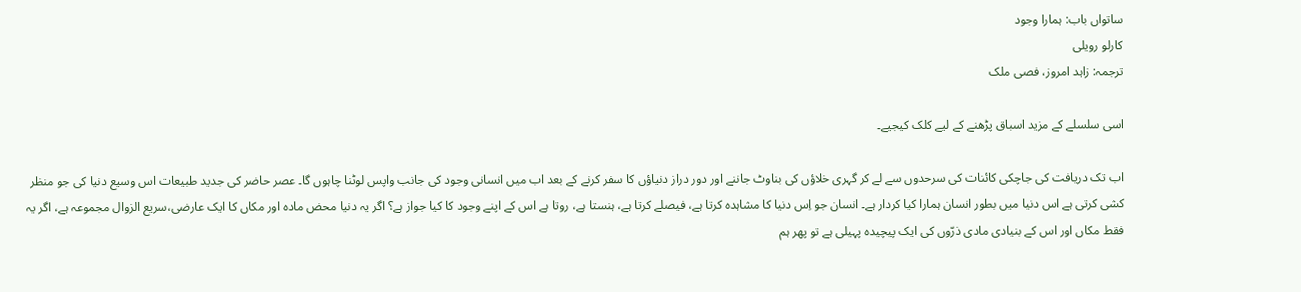ساتواں باب: ہمارا وجود
کارلو رویلی
ترجمہ: زاہد امروز، فصی ملک

اسی سلسلے کے مزید اسباق پڑھنے کے لیے کلک کیجیے۔

اب تک دریافت کی جاچکی کائنات کی سرحدوں سے لے کر گہری خلاؤں کی بناوٹ جاننے اور دور دراز دنیاؤں کا سفر کرنے کے بعد اب میں انسانی وجود کی جانب واپس لوٹنا چاہوں گا۔ عصر حاضر کی جدید طبیعات اس وسیع دنیا کی جو منظر کشی کرتی ہے اس دنیا میں بطور انسان ہمارا کیا کردار ہے۔ انسان جو اِس دنیا کا مشاہدہ کرتا ہے، فیصلے کرتا ہے، ہنستا ہے، روتا ہے اس کے اپنے وجود کا کیا جواز ہے؟ اگر یہ دنیا محض مادہ اور مکاں کا ایک عارضی،سریع الزوال مجموعہ ہے، اگر یہ فقط مکاں اور اس کے بنیادی مادی ذرّوں کی ایک پیچیدہ پہیلی ہے تو پھر ہم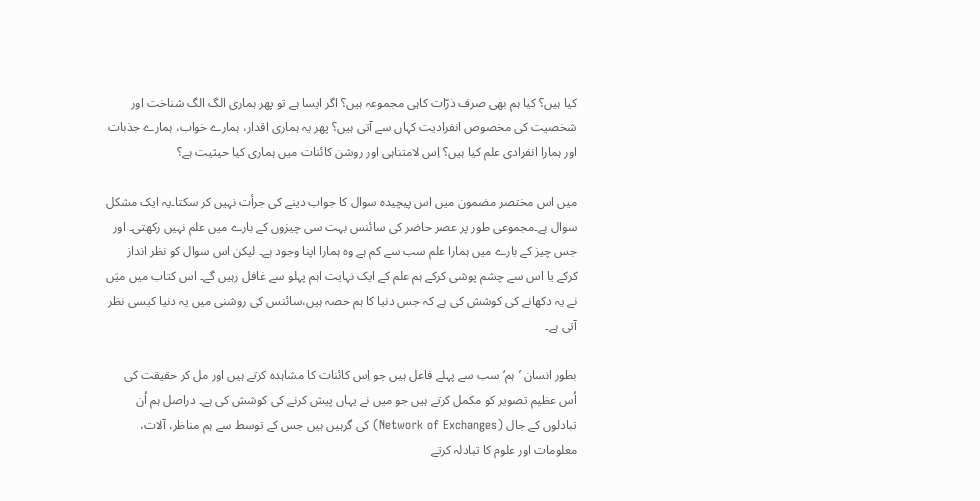کیا ہیں؟ کیا ہم بھی صرف ذرّات کاہی مجموعہ ہیں؟ اگر ایسا ہے تو پھر ہماری الگ الگ شناخت اور شخصیت کی مخصوص انفرادیت کہاں سے آتی ہیں؟ پھر یہ ہماری اقدار، ہمارے خواب، ہمارے جذبات اور ہمارا انفرادی علم کیا ہیں؟ اِس لامتناہی اور روشن کائنات میں ہماری کیا حیثیت ہے؟

میں اس مختصر مضمون میں اس پیچیدہ سوال کا جواب دینے کی جرأت نہیں کر سکتا۔یہ ایک مشکل سوال ہے۔مجموعی طور پر عصر حاضر کی سائنس بہت سی چیزوں کے بارے میں علم نہیں رکھتی۔ اور جس چیز کے بارے میں ہمارا علم سب سے کم ہے وہ ہمارا اپنا وجود ہے۔ لیکن اس سوال کو نظر انداز کرکے یا اس سے چشم پوشی کرکے ہم علم کے ایک نہایت اہم پہلو سے غافل رہیں گے۔ اس کتاب میں میَں نے یہ دکھانے کی کوشش کی ہے کہ جس دنیا کا ہم حصہ ہیں،سائنس کی روشنی میں یہ دنیا کیسی نظر آتی ہے۔

بطور انسان ’ہم‘ سب سے پہلے فاعل ہیں جو اِس کائنات کا مشاہدہ کرتے ہیں اور مل کر حقیقت کی اُس عظیم تصویر کو مکمل کرتے ہیں جو میں نے یہاں پیش کرنے کی کوشش کی ہے۔ دراصل ہم اُن تبادلوں کے جال (Network of Exchanges) کی گرہیں ہیں جس کے توسط سے ہم مناظر، آلات، معلومات اور علوم کا تبادلہ کرتے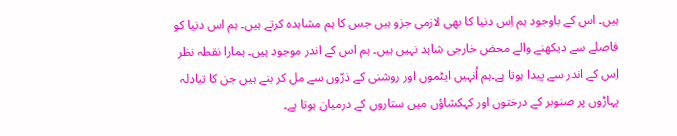ہیں۔ اس کے باوجود ہم اِس دنیا کا بھی لازمی جزو ہیں جس کا ہم مشاہدہ کرتے ہیں۔ ہم اس دنیا کو فاصلے سے دیکھنے والے محض خارجی شاہد نہیں ہیں۔ ہم اس کے اندر موجود ہیں۔ ہمارا نقطہ نظر اِس کے اندر سے پیدا ہوتا ہے۔ہم اُنہیں ایٹموں اور روشنی کے ذرّوں سے مل کر بنے ہیں جن کا تبادلہ پہاڑوں پر صنوبر کے درختوں اور کہکشاؤں میں ستاروں کے درمیان ہوتا ہے۔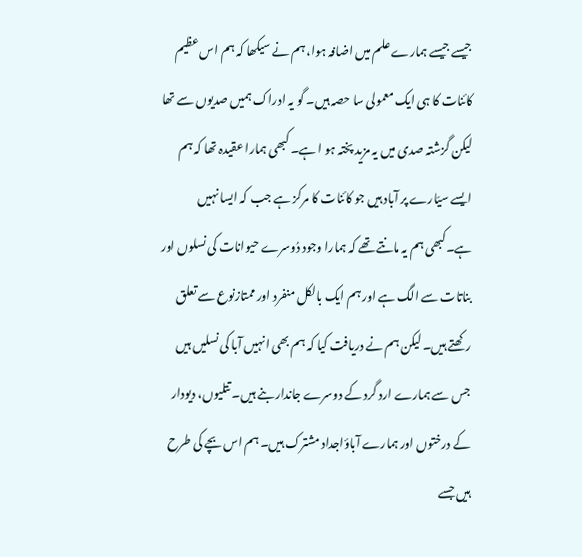جیسے جیسے ہمارے علم میں اضافہ ہوا، ہم نے سیکھا کہ ہم اس عظیم کائنات کا ہی ایک معمولی سا حصہ ہیں۔ گو یہ ادراک ہمیں صدیوں سے تھا لیکن گزشتہ صدی میں یہ مزید پختہ ہو ا ہے۔ کبھی ہمارا عقیدہ تھا کہ ہم ایسے سیّارے پر آباد ہیں جو کائنات کا مرکز ہے جب کہ ایسا نہیں ہے۔کبھی ہم یہ مانتے تھے کہ ہمارا وجود دُوسرے حیوانات کی نسلوں اور بناتات سے الگ ہے اور ہم ایک بالکل منفرد اور ممتازنوع سے تعلق رکھتے ہیں۔ لیکن ہم نے دریافت کیا کہ ہم بھی انہیں آبا کی نسلیں ہیں جس سے ہمارے ارد گرد کے دوسرے جاندار بنے ہیں۔ تتلیوں، دیودار کے درختوں اور ہمارے آباؤاجداد مشترک ہیں۔ ہم اس بچے کی طرح ہیں جسے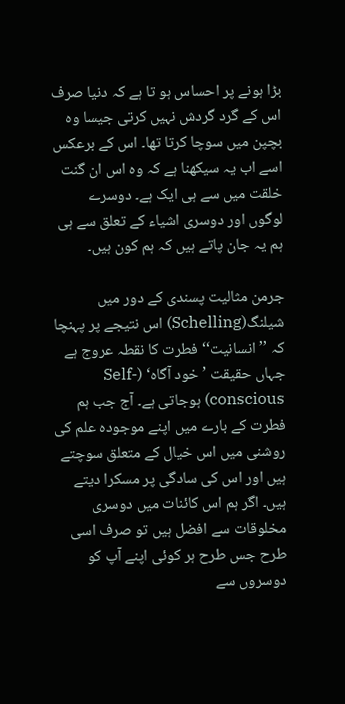بڑا ہونے پر احساس ہو تا ہے کہ دنیا صرف اس کے گرد گردش نہیں کرتی جیسا وہ بچپن میں سوچا کرتا تھا۔ اس کے برعکس اسے اب یہ سیکھنا ہے کہ وہ اس ان گنت خلقت میں سے ہی ایک ہے۔ دوسرے لوگوں اور دوسری اشیاء کے تعلق سے ہی ہم یہ جان پاتے ہیں کہ ہم کون ہیں۔

جرمن مثالیت پسندی کے دور میں شیلنگ(Schelling) اس نتیجے پر پہنچا کہ ’’ انسانیت‘‘ فطرت کا نقطہ عروج ہے جہاں حقیقت ’خود آگاہ‘ (Self-conscious) ہوجاتی ہے۔ آج جب ہم فطرت کے بارے میں اپنے موجودہ علم کی روشنی میں اس خیال کے متعلق سوچتے ہیں اور اس کی سادگی پر مسکرا دیتے ہیں۔ اگر ہم اس کائنات میں دوسری مخلوقات سے افضل ہیں تو صرف اسی طرح جس طرح ہر کوئی اپنے آپ کو دوسروں سے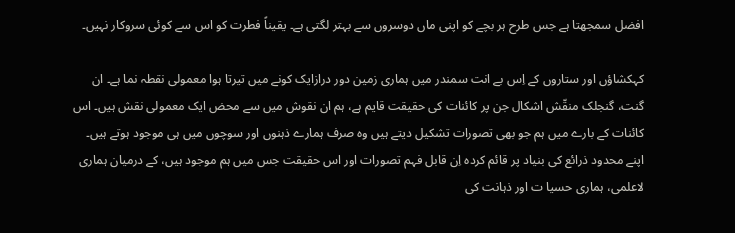افضل سمجھتا ہے جس طرح ہر بچے کو اپنی ماں دوسروں سے بہتر لگتی ہے۔ یقیناً فطرت کو اس سے کوئی سروکار نہیں۔

کہکشاؤں اور ستاروں کے اِس بے انت سمندر میں ہماری زمین دور درازایک کونے میں تیرتا ہوا معمولی نقطہ نما ہے۔ ان گنت، گنجلک منقّش اشکال جن پر کائنات کی حقیقت قایم ہے، ہم ان نقوش میں سے محض ایک معمولی نقش ہیں۔ اس کائنات کے بارے میں ہم جو بھی تصورات تشکیل دیتے ہیں وہ صرف ہمارے ذہنوں اور سوچوں میں ہی موجود ہوتے ہیں۔ اپنے محدود ذرائع کی بنیاد پر قائم کردہ اِن قابل فہم تصورات اور اس حقیقت جس میں ہم موجود ہیں، کے درمیان ہماری لاعلمی، ہماری حسیا ت اور ذہانت کی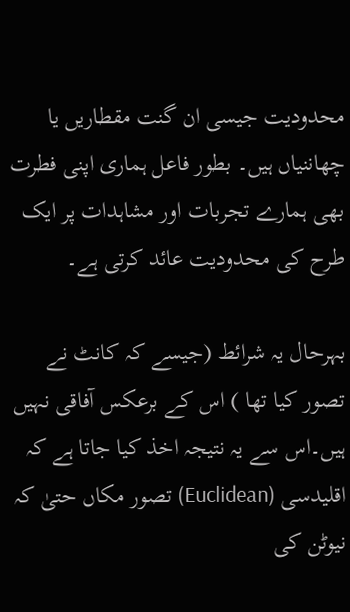محدودیت جیسی ان گنت مقطاریں یا چھاننیاں ہیں۔ بطور فاعل ہماری اپنی فطرت بھی ہمارے تجربات اور مشاہدات پر ایک طرح کی محدودیت عائد کرتی ہے۔

بہرحال یہ شرائط (جیسے کہ کانٹ نے تصور کیا تھا ) اس کے برعکس آفاقی نہیں ہیں۔اس سے یہ نتیجہ اخذ کیا جاتا ہے کہ اقلیدسی (Euclidean) تصور مکاں حتیٰ کہ نیوٹن کی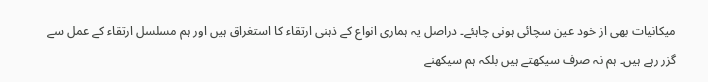میکانیات بھی از خود عین سچائی ہونی چاہئے۔ دراصل یہ ہماری انواع کے ذہنی ارتقاء کا استغراق ہیں اور ہم مسلسل ارتقاء کے عمل سے گزر رہے ہیں۔ ہم نہ صرف سیکھتے ہیں بلکہ ہم سیکھنے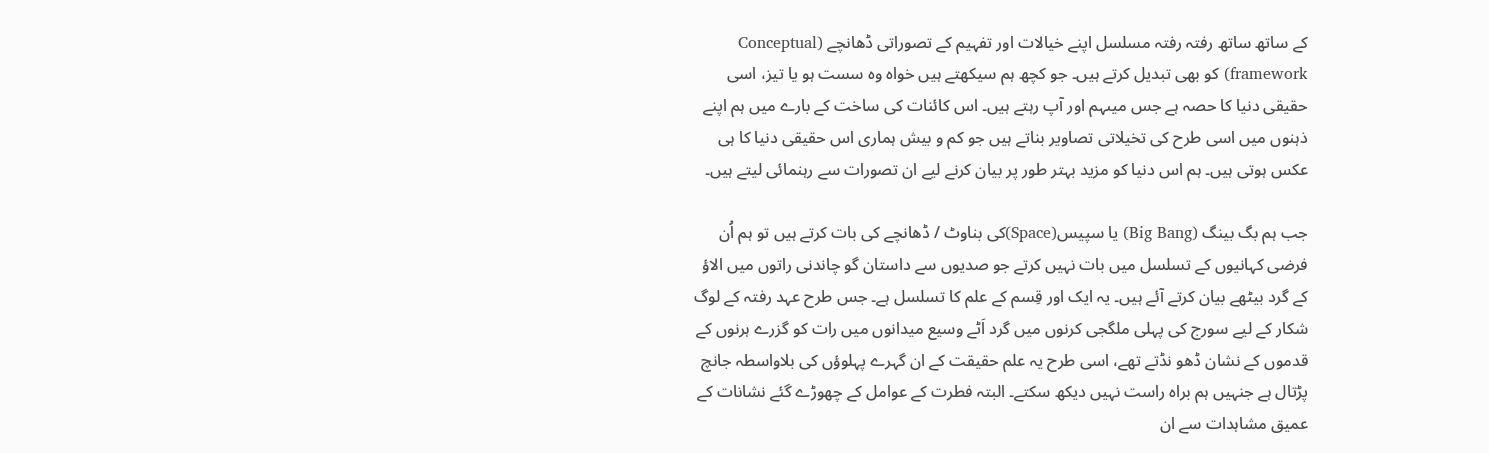کے ساتھ ساتھ رفتہ رفتہ مسلسل اپنے خیالات اور تفہیم کے تصوراتی ڈھانچے (Conceptual framework) کو بھی تبدیل کرتے ہیں۔ جو کچھ ہم سیکھتے ہیں خواہ وہ سست ہو یا تیز، اسی حقیقی دنیا کا حصہ ہے جس میںہم اور آپ رہتے ہیں۔ اس کائنات کی ساخت کے بارے میں ہم اپنے ذہنوں میں اسی طرح کی تخیلاتی تصاویر بناتے ہیں جو کم و بیش ہماری اس حقیقی دنیا کا ہی عکس ہوتی ہیں۔ ہم اس دنیا کو مزید بہتر طور پر بیان کرنے لیے ان تصورات سے رہنمائی لیتے ہیں۔

جب ہم بگ بینگ (Big Bang) یا سپیس(Space)کی بناوٹ / ڈھانچے کی بات کرتے ہیں تو ہم اُن فرضی کہانیوں کے تسلسل میں بات نہیں کرتے جو صدیوں سے داستان گو چاندنی راتوں میں الاؤ کے گرد بیٹھے بیان کرتے آئے ہیں۔ یہ ایک اور قِسم کے علم کا تسلسل ہے۔ جس طرح عہد رفتہ کے لوگ شکار کے لیے سورج کی پہلی ملگجی کرنوں میں گرد اَٹے وسیع میدانوں میں رات کو گزرے ہرنوں کے قدموں کے نشان ڈھو نڈتے تھے، اسی طرح یہ علم حقیقت کے ان گہرے پہلوؤں کی بلاواسطہ جانچ پڑتال ہے جنہیں ہم براہ راست نہیں دیکھ سکتے۔ البتہ فطرت کے عوامل کے چھوڑے گئے نشانات کے عمیق مشاہدات سے ان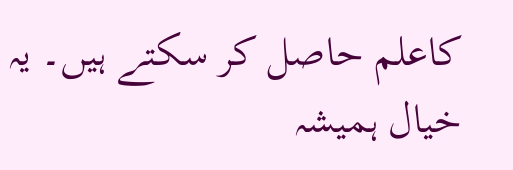کاعلم حاصل کر سکتے ہیں۔ یہ خیال ہمیشہ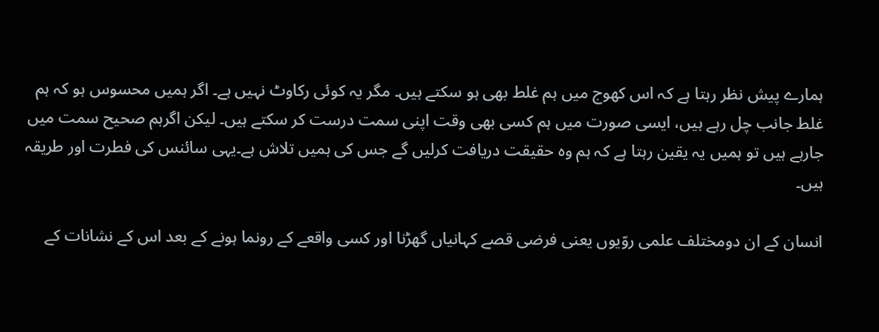ہمارے پیش نظر رہتا ہے کہ اس کھوج میں ہم غلط بھی ہو سکتے ہیں۔ مگر یہ کوئی رکاوٹ نہیں ہے۔ اگر ہمیں محسوس ہو کہ ہم غلط جانب چل رہے ہیں، ایسی صورت میں ہم کسی بھی وقت اپنی سمت درست کر سکتے ہیں۔ لیکن اگرہم صحیح سمت میں جارہے ہیں تو ہمیں یہ یقین رہتا ہے کہ ہم وہ حقیقت دریافت کرلیں گے جس کی ہمیں تلاش ہے۔یہی سائنس کی فطرت اور طریقہ ہیں۔

انسان کے ان دومختلف علمی روّیوں یعنی فرضی قصے کہانیاں گھڑنا اور کسی واقعے کے رونما ہونے کے بعد اس کے نشانات کے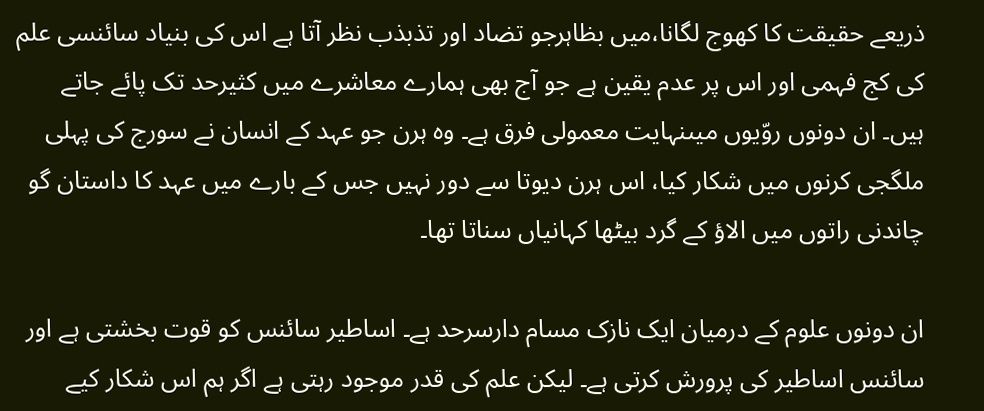ذریعے حقیقت کا کھوج لگانا،میں بظاہرجو تضاد اور تذبذب نظر آتا ہے اس کی بنیاد سائنسی علم کی کج فہمی اور اس پر عدم یقین ہے جو آج بھی ہمارے معاشرے میں کثیرحد تک پائے جاتے ہیں۔ ان دونوں روّیوں میںنہایت معمولی فرق ہے۔ وہ ہرن جو عہد کے انسان نے سورج کی پہلی ملگجی کرنوں میں شکار کیا، اس ہرن دیوتا سے دور نہیں جس کے بارے میں عہد کا داستان گو چاندنی راتوں میں الاؤ کے گرد بیٹھا کہانیاں سناتا تھا۔

ان دونوں علوم کے درمیان ایک نازک مسام دارسرحد ہے۔ اساطیر سائنس کو قوت بخشتی ہے اور سائنس اساطیر کی پرورش کرتی ہے۔ لیکن علم کی قدر موجود رہتی ہے اگر ہم اس شکار کیے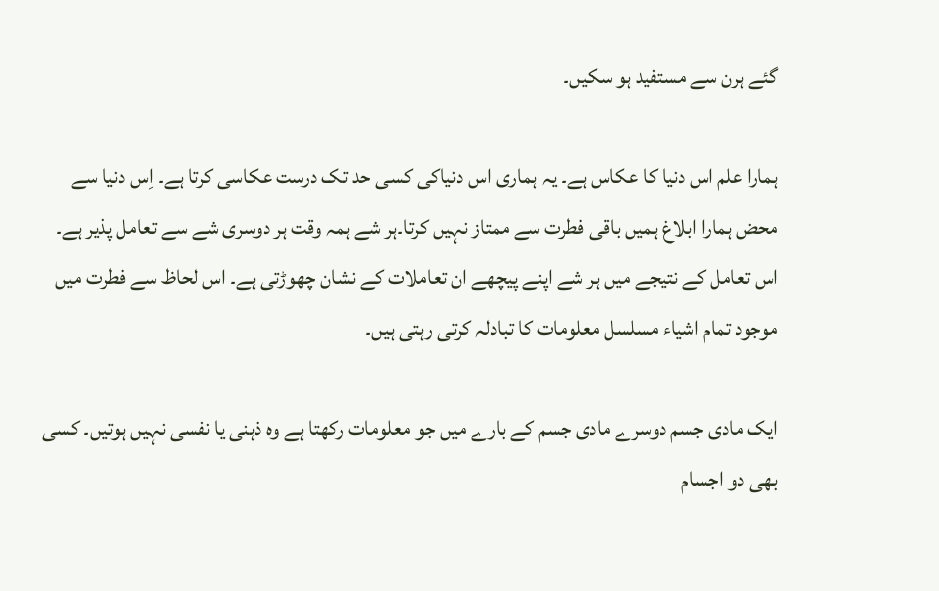گئے ہرن سے مستفید ہو سکیں۔

ہمارا علم اس دنیا کا عکاس ہے۔ یہ ہماری اس دنیاکی کسی حد تک درست عکاسی کرتا ہے۔ اِس دنیا سے محض ہمارا ابلاغ ہمیں باقی فطرت سے ممتاز نہیں کرتا۔ہر شے ہمہ وقت ہر دوسری شے سے تعامل پذیر ہے۔ اس تعامل کے نتیجے میں ہر شے اپنے پیچھے ان تعاملات کے نشان چھوڑتی ہے۔ اس لحاظ سے فطرت میں موجود تمام اشیاء مسلسل معلومات کا تبادلہ کرتی رہتی ہیں۔

ایک مادی جسم دوسرے مادی جسم کے بارے میں جو معلومات رکھتا ہے وہ ذہنی یا نفسی نہیں ہوتیں۔ کسی بھی دو اجسام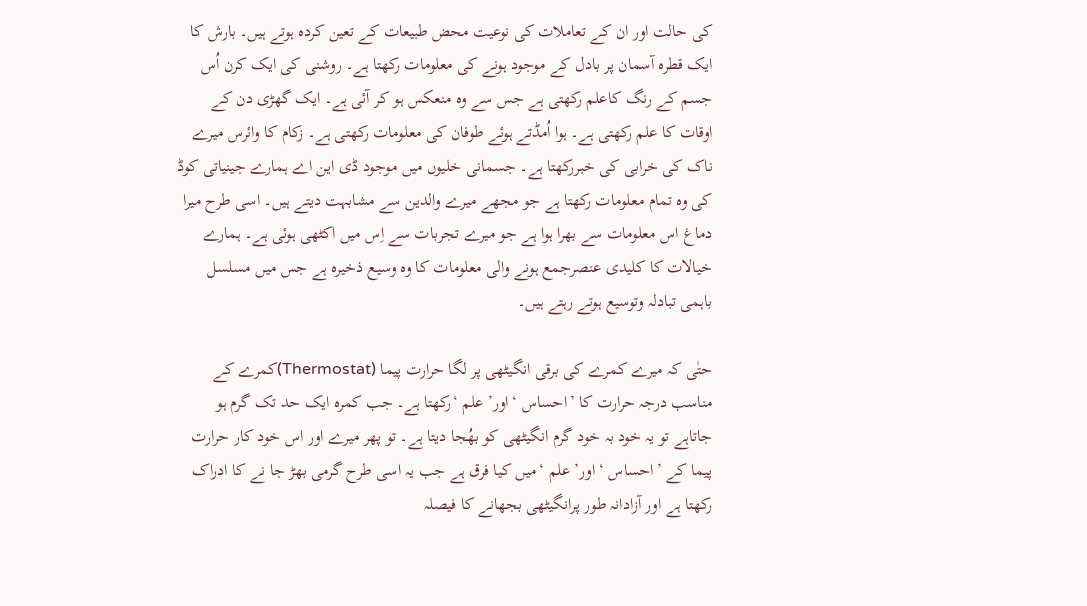کی حالت اور ان کے تعاملات کی نوعیت محض طبیعات کے تعین کردہ ہوتے ہیں۔ بارش کا ایک قطرہ آسمان پر بادل کے موجود ہونے کی معلومات رکھتا ہے۔ روشنی کی ایک کرن اُس جسم کے رنگ کاعلم رکھتی ہے جس سے وہ منعکس ہو کر آئی ہے۔ ایک گھڑی دن کے اوقات کا علم رکھتی ہے۔ ہوا اُمڈتے ہوئے طوفان کی معلومات رکھتی ہے۔ زکام کا وائرس میرے ناک کی خرابی کی خبررکھتا ہے۔ جسمانی خلیوں میں موجود ڈی این اے ہمارے جینیاتی کوڈ کی وہ تمام معلومات رکھتا ہے جو مجھے میرے والدین سے مشابہت دیتے ہیں۔ اسی طرح میرا دماغ اس معلومات سے بھرا ہوا ہے جو میرے تجربات سے اِس میں اکٹھی ہوئی ہے۔ ہمارے خیالات کا کلیدی عنصرجمع ہونے والی معلومات کا وہ وسیع ذخیرہ ہے جس میں مسلسل باہمی تبادلہ وتوسیع ہوتے رہتے ہیں۔

حتٰی کہ میرے کمرے کی برقی انگیٹھی پر لگا حرارت پیما (Thermostat)کمرے کے مناسب درجہ حرارت کا ’احساس ‘اور’ علم ‘رکھتا ہے۔ جب کمرہ ایک حد تک گرم ہو جاتاہے تو یہ خود بہ خود گرم انگیٹھی کو بھُجا دیتا ہے۔ تو پھر میرے اور اس خود کار حرارت پیما کے ’احساس ‘اور’ علم ‘میں کیا فرق ہے جب یہ اسی طرح گرمی بھڑ جا نے کا ادراک رکھتا ہے اور آزادانہ طور پرانگیٹھی بجھانے کا فیصلہ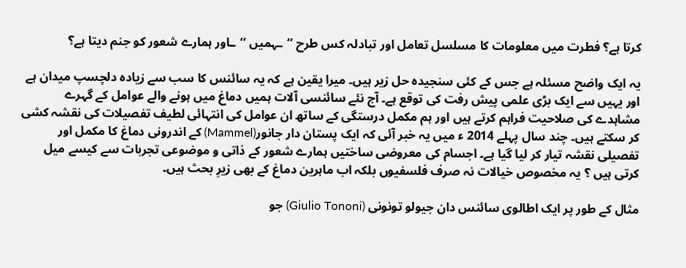کرتا ہے؟ فطرت میں معلومات کا مسلسل تعامل اور تبادلہ کس طرح ’’ـہمیں ‘‘ـاور ہمارے شعور کو جنم دیتا ہے؟

یہ ایک واضح مسئلہ ہے جس کے کئی سنجیدہ حل زیر ہیں۔ میرا یقین ہے کہ یہ سائنس کا سب سے زیادہ دلچسپ میدان ہے اور یہیں سے ایک بڑی علمی پیش رفت کی توقع ہے۔ آج نئے سائنسی آلات ہمیں دماغ میں ہونے والے عوامل کے گہرے مشاہدے کی صلاحیت فراہم کرتے ہیں اور ہم مکمل درستگی کے ساتھ ان عوامل کی انتہائی لطیف تفصیلات کی نقشہ کشی کر سکتے ہیں۔ چند سال پہلے 2014 ء میں یہ خبر آئی کہ ایک پستان دار جانور(Mammel) کے اندرونی دماغ کا مکمل اور تفصیلی نقشہ تیار کر لیا گیا ہے۔ اجسام کی معروضی ساختیں ہمارے شعور کے ذاتی و موضوعی تجربات سے کیسے میل کرتی ہیں ؟ یہ مخصوص خیالات نہ صرف فلسفیوں بلکہ اب ماہرین دماغ کے بھی زیرِ بحث ہیں۔

مثال کے طور پر ایک اطالوی سائنس دان جیولو تونونی (Giulio Tononi) جو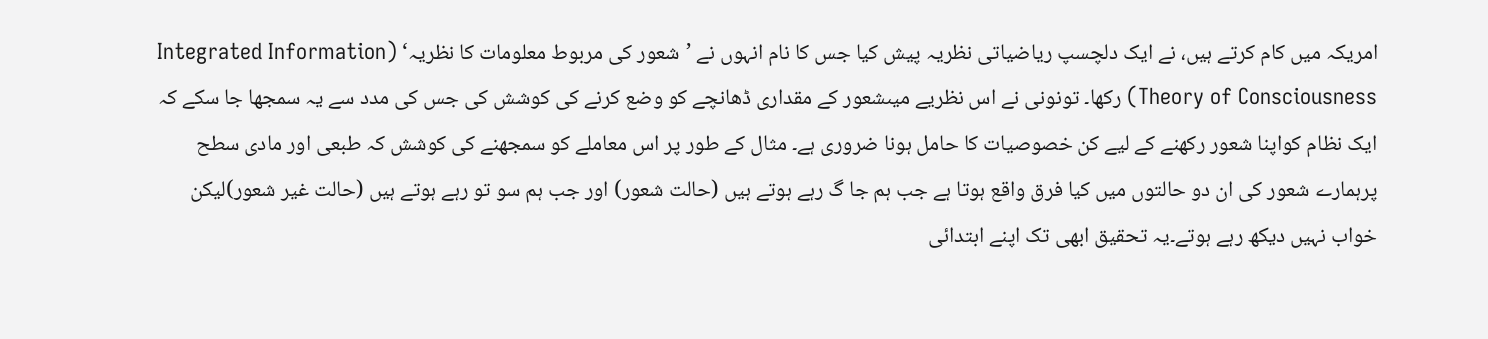امریکہ میں کام کرتے ہیں، نے ایک دلچسپ ریاضیاتی نظریہ پیش کیا جس کا نام انہوں نے ’شعور کی مربوط معلومات کا نظریہ‘ (Integrated Information Theory of Consciousness) رکھا۔ تونونی نے اس نظریے میںشعور کے مقداری ڈھانچے کو وضع کرنے کی کوشش کی جس کی مدد سے یہ سمجھا جا سکے کہ ایک نظام کواپنا شعور رکھنے کے لیے کن خصوصیات کا حامل ہونا ضروری ہے۔ مثال کے طور پر اس معاملے کو سمجھنے کی کوشش کہ طبعی اور مادی سطح پرہمارے شعور کی ان دو حالتوں میں کیا فرق واقع ہوتا ہے جب ہم جا گ رہے ہوتے ہیں (حالت شعور) اور جب ہم سو تو رہے ہوتے ہیں (حالت غیر شعور)لیکن خواب نہیں دیکھ رہے ہوتے۔یہ تحقیق ابھی تک اپنے ابتدائی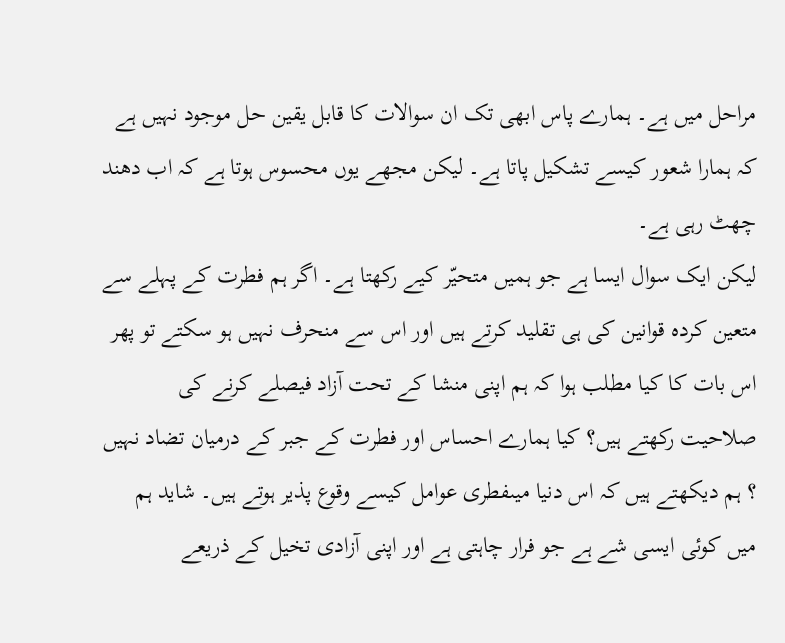مراحل میں ہے۔ ہمارے پاس ابھی تک ان سوالات کا قابل یقین حل موجود نہیں ہے کہ ہمارا شعور کیسے تشکیل پاتا ہے۔ لیکن مجھے یوں محسوس ہوتا ہے کہ اب دھند چھٹ رہی ہے۔
لیکن ایک سوال ایسا ہے جو ہمیں متحیّر کیے رکھتا ہے۔ اگر ہم فطرت کے پہلے سے متعین کردہ قوانین کی ہی تقلید کرتے ہیں اور اس سے منحرف نہیں ہو سکتے تو پھر اس بات کا کیا مطلب ہوا کہ ہم اپنی منشا کے تحت آزاد فیصلے کرنے کی صلاحیت رکھتے ہیں؟ کیا ہمارے احساس اور فطرت کے جبر کے درمیان تضاد نہیں ؟ ہم دیکھتے ہیں کہ اس دنیا میںفطری عوامل کیسے وقوع پذیر ہوتے ہیں۔ شاید ہم میں کوئی ایسی شے ہے جو فرار چاہتی ہے اور اپنی آزادی تخیل کے ذریعے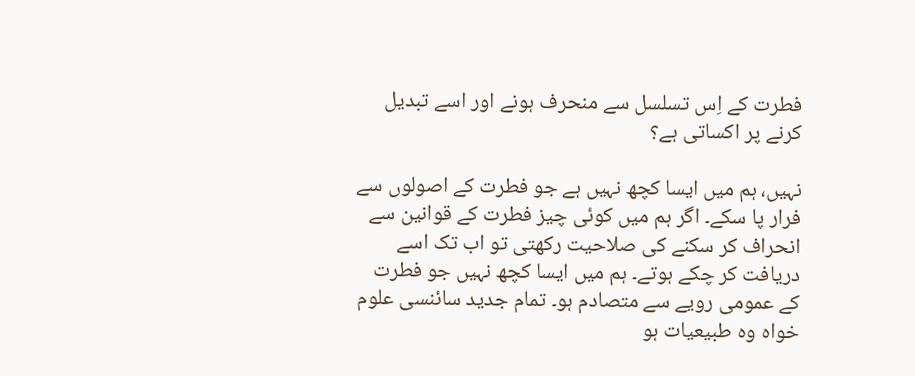فطرت کے اِس تسلسل سے منحرف ہونے اور اسے تبدیل کرنے پر اکساتی ہے؟

نہیں، ہم میں ایسا کچھ نہیں ہے جو فطرت کے اصولوں سے فرار پا سکے۔ اگر ہم میں کوئی چیز فطرت کے قوانین سے انحراف کر سکنے کی صلاحیت رکھتی تو اب تک اسے دریافت کر چکے ہوتے۔ ہم میں ایسا کچھ نہیں جو فطرت کے عمومی رویے سے متصادم ہو۔ تمام جدید سائنسی علوم خواہ وہ طبیعیات ہو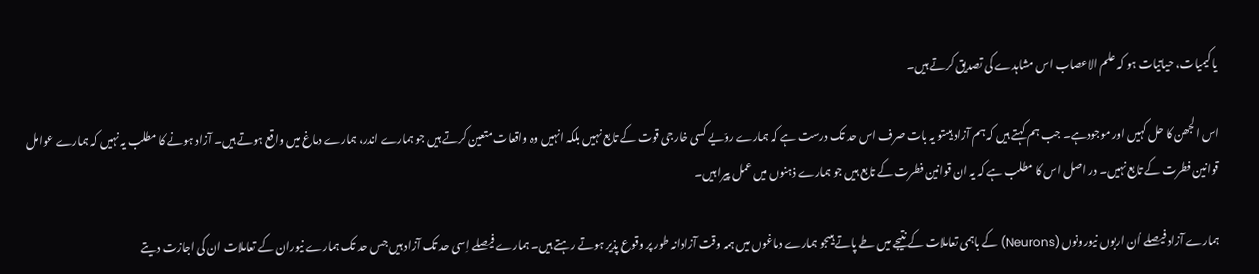یا کیمیات، حیاتیات ہو کہ علم الاعصاب اس مشاہدے کی تصدیق کرتے ہیں۔

اس الجھن کا حل کہیں اور موجودہے۔ جب ہم کہتے ہیں کہ ہم آزاد ہیںتو یہ بات صرف اس حد تک درست ہے کہ ہمارے روّیے کسی خارجی قوت کے تابع نہیں بلکہ انہیں وہ واقعات متعین کرتے ہیں جو ہمارے اندر، ہمارے دماغ میں واقع ہوتے ہیں۔ آزاد ہونے کا مطلب یہ نہیں کہ ہمارے عوامل قوانین فطرت کے تابع نہیں۔ در اصل اس کا مطلب ہے کہ یہ ان قوانین فطرت کے تابع ہیں جو ہمارے ذہنوں میں عمل پیرا ہیں۔

ہمارے آزاد فیصلے اُن اربوں نیورونوں (Neurons) کے باہمی تعاملات کے نتیجے میں طے پاتے ہیںجو ہمارے دماغوں میں ہمہ وقت آزادانہ طور پر وقوع پذیر ہوتے رہتے ہیں۔ ہمارے فیصلے اِسی حد تک آزاد ہیں جس حد تک ہمارے نیوران کے تعاملات ان کی اجازت دیتے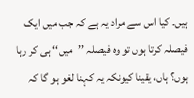ہیں۔ کیا اس سے مراد یہ ہے کہ جب میں ایک فیصلہ کرتا ہوں تو وہ فیصلہ ’’میں‘‘ ہی کر رہا ہوں؟ ہاں، یقینا کیونکہ یہ کہنا لغو ہو گا کہ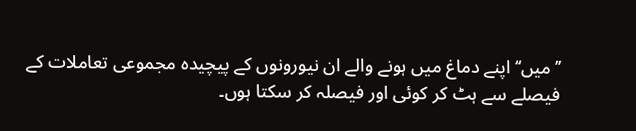’’میں‘‘اپنے دماغ میں ہونے والے ان نیورونوں کے پیچیدہ مجموعی تعاملات کے فیصلے سے ہٹ کر کوئی اور فیصلہ کر سکتا ہوں۔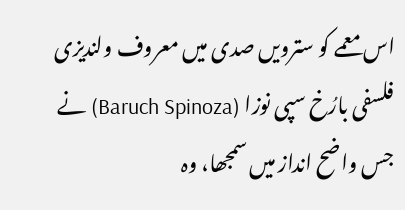اس معمے کو سترویں صدی میں معروف ولندیزی فلسفی بارُخ سپی نوزا (Baruch Spinoza) نے جس واضح انداز میں سمجھا، وہ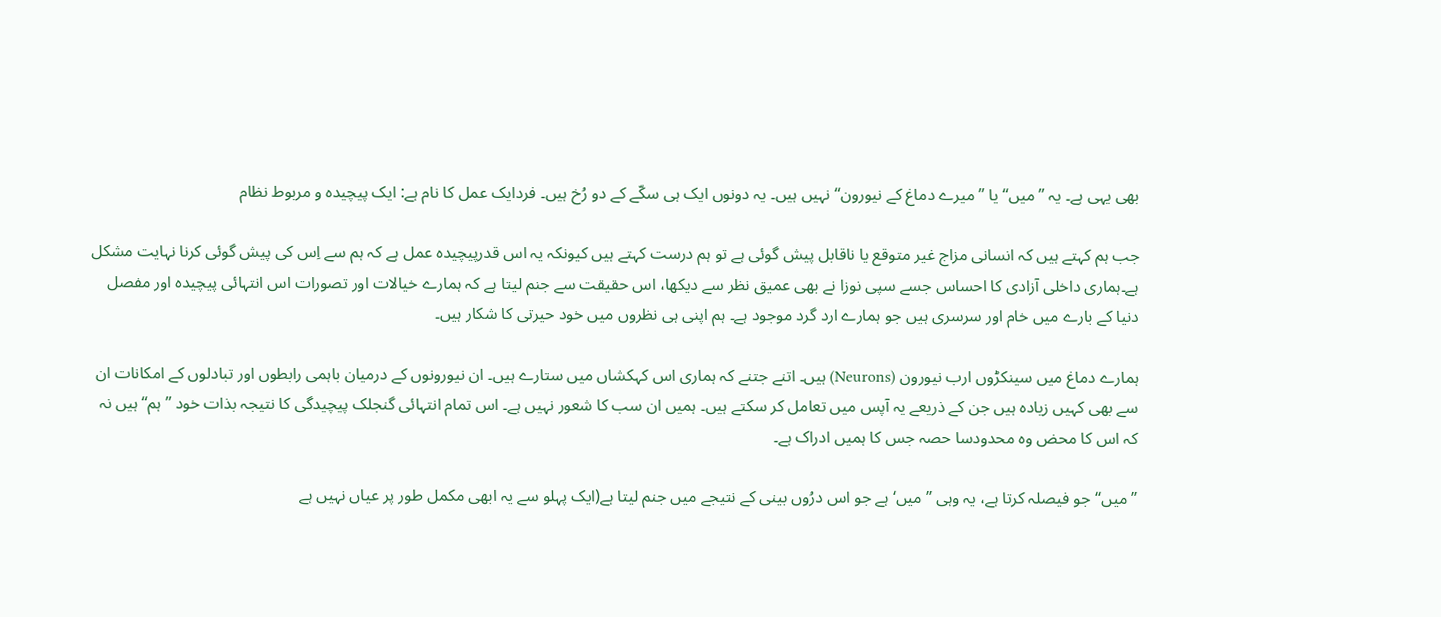بھی یہی ہے۔ یہ ’’میں‘‘ یا ’’ میرے دماغ کے نیورون‘‘ نہیں ہیں۔ یہ دونوں ایک ہی سکّے کے دو رُخ ہیں۔ فردایک عمل کا نام ہے: ایک پیچیدہ و مربوط نظام

جب ہم کہتے ہیں کہ انسانی مزاج غیر متوقع یا ناقابل پیش گوئی ہے تو ہم درست کہتے ہیں کیونکہ یہ اس قدرپیچیدہ عمل ہے کہ ہم سے اِس کی پیش گوئی کرنا نہایت مشکل ہے۔ہماری داخلی آزادی کا احساس جسے سپی نوزا نے بھی عمیق نظر سے دیکھا، اس حقیقت سے جنم لیتا ہے کہ ہمارے خیالات اور تصورات اس انتہائی پیچیدہ اور مفصل دنیا کے بارے میں خام اور سرسری ہیں جو ہمارے ارد گرد موجود ہے۔ ہم اپنی ہی نظروں میں خود حیرتی کا شکار ہیں۔

ہمارے دماغ میں سینکڑوں ارب نیورون (Neurons) ہیں۔ اتنے جتنے کہ ہماری اس کہکشاں میں ستارے ہیں۔ ان نیورونوں کے درمیان باہمی رابطوں اور تبادلوں کے امکانات ان سے بھی کہیں زیادہ ہیں جن کے ذریعے یہ آپس میں تعامل کر سکتے ہیں۔ ہمیں ان سب کا شعور نہیں ہے۔ اس تمام انتہائی گنجلک پیچیدگی کا نتیجہ بذات خود ’’ہم‘‘ ہیں نہ کہ اس کا محض وہ محدودسا حصہ جس کا ہمیں ادراک ہے۔

’’میں‘‘جو فیصلہ کرتا ہے، یہ وہی ’’میں‘ ہے جو اس درُوں بینی کے نتیجے میں جنم لیتا ہے(ایک پہلو سے یہ ابھی مکمل طور پر عیاں نہیں ہے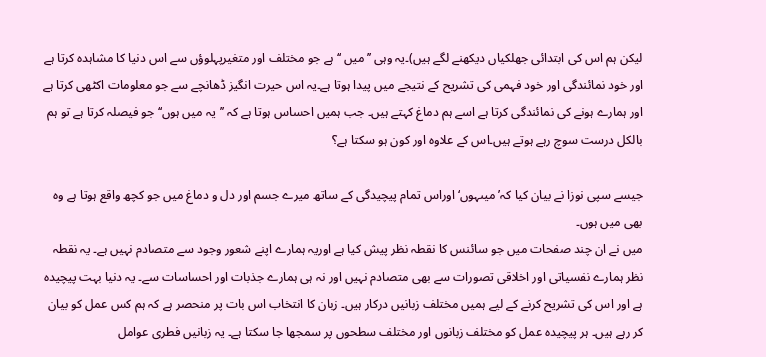لیکن ہم اس کی ابتدائی جھلکیاں دیکھنے لگے ہیں)۔یہ وہی ’’میں ‘‘ ہے جو مختلف اور متغیرپہلوؤں سے اس دنیا کا مشاہدہ کرتا ہے اور خود نمائندگی اور خود فہمی کی تشریح کے نتیجے میں پیدا ہوتا ہے۔یہ اس حیرت انگیز ڈھانچے سے جو معلومات اکٹھی کرتا ہے اور ہمارے ہونے کی نمائندگی کرتا ہے اسے ہم دماغ کہتے ہیں۔ جب ہمیں احساس ہوتا ہے کہ ’’یہ میں ہوں‘‘جو فیصلہ کرتا ہے تو ہم بالکل درست سوچ رہے ہوتے ہیں۔اس کے علاوہ اور کون ہو سکتا ہے؟

جیسے سپی نوزا نے بیان کیا کہ’ میںہوں‘ اوراس تمام پیچیدگی کے ساتھ میرے جسم اور دل و دماغ میں جو کچھ واقع ہوتا ہے وہ بھی میں ہوں۔
میں نے ان چند صفحات میں جو سائنس کا نقطہ نظر پیش کیا ہے اوریہ ہمارے اپنے شعور وجود سے متصادم نہیں ہے۔ یہ نقطہ نظر ہمارے نفسیاتی اور اخلاقی تصورات سے بھی متصادم نہیں اور نہ ہی ہمارے جذبات اور احساسات سے۔ یہ دنیا بہت پیچیدہ ہے اور اس کی تشریح کرنے کے لیے ہمیں مختلف زبانیں درکار ہیں۔ زبان کا انتخاب اس بات پر منحصر ہے کہ ہم کس عمل کو بیان کر رہے ہیں۔ ہر پیچیدہ عمل کو مختلف زبانوں اور مختلف سطحوں پر سمجھا جا سکتا ہے۔ یہ زبانیں فطری عوامل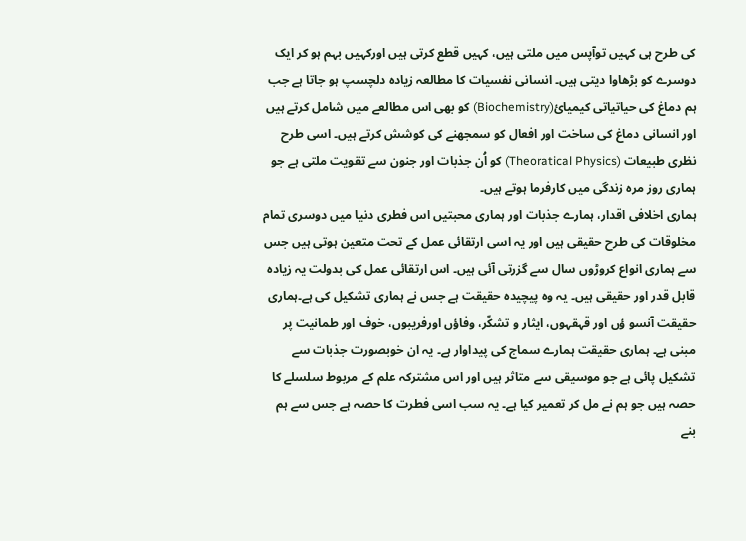کی طرح ہی کہیں توآپس میں ملتی ہیں، کہیں قطع کرتی ہیں اورکہیں بہم ہو کر ایک دوسرے کو بڑھاوا دیتی ہیں۔ انسانی نفسیات کا مطالعہ زیادہ دلچسپ ہو جاتا ہے جب ہم دماغ کی حیاتیاتی کیمیائ(Biochemistry) کو بھی اس مطالعے میں شامل کرتے ہیں اور انسانی دماغ کی ساخت اور افعال کو سمجھنے کی کوشش کرتے ہیں۔ اسی طرح نظری طبیعات (Theoratical Physics) کو اُن جذبات اور جنون سے تقویت ملتی ہے جو ہماری روز مرہ زندگی میں کارفرما ہوتے ہیں۔
ہماری اخلافی اقدار، ہمارے جذبات اور ہماری محبتیں اس فطری دنیا میں دوسری تمام مخلوقات کی طرح حقیقی ہیں اور یہ اسی ارتقائی عمل کے تحت متعین ہوتی ہیں جس سے ہماری انواع کروڑوں سال سے گزرتی آئی ہیں۔ اس ارتقائی عمل کی بدولت یہ زیادہ قابل قدر اور حقیقی ہیں۔ یہ وہ پیچیدہ حقیقت ہے جس نے ہماری تشکیل کی ہے۔ہماری حقیقت آنسو ؤں اور قہقہوں، ایثار و تشکّر، وفاؤں اورفریبوں، خوف اور طمانیت پر مبنی ہے۔ ہماری حقیقت ہمارے سماج کی پیداوار ہے۔ یہ ان خوبصورت جذبات سے تشکیل پائی ہے جو موسیقی سے متاثر ہیں اور اس مشترکہ علم کے مربوط سلسلے کا حصہ ہیں جو ہم نے مل کر تعمیر کیا ہے۔ یہ سب اسی فطرت کا حصہ ہے جس سے ہم بنے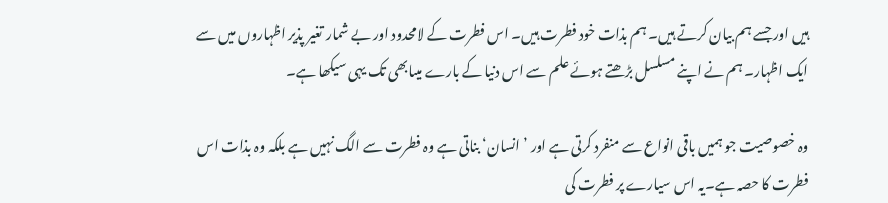ہیں اور جسے ہم بیان کرتے ہیں۔ ہم بذات خود فطرت ہیں۔ اس فطرت کے لامحدود اور بے شمار تغیر پذیر اظہاروں میں سے ایک اظہار۔ ہم نے اپنے مسلسل بڑھتے ہوئے علم سے اس دنیا کے بارے میںابھی تک یہی سیکھا ہے۔

وہ خصوصیت جو ہمیں باقی انواع سے منفرد کرتی ہے اور ’انسان‘ بناتی ہے وہ فطرت سے الگ نہیں ہے بلکہ وہ بذات اس فطرت کا حصہ ہے۔یہ اس سیارے پر فطرت کی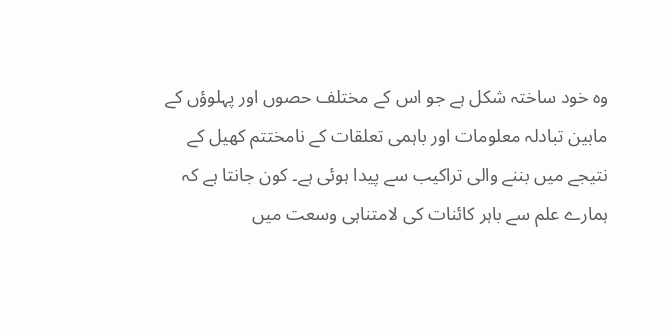وہ خود ساختہ شکل ہے جو اس کے مختلف حصوں اور پہلوؤں کے مابین تبادلہ معلومات اور باہمی تعلقات کے نامختتم کھیل کے نتیجے میں بننے والی تراکیب سے پیدا ہوئی ہے۔ کون جانتا ہے کہ ہمارے علم سے باہر کائنات کی لامتناہی وسعت میں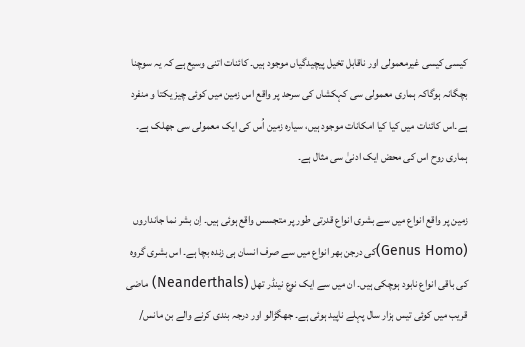کیسی کیسی غیرمعمولی اور ناقابل تخیل پیچیدگیاں موجود ہیں۔ کائنات اتنی وسیع ہے کہ یہ سوچنا بچگانہ ہوگاکہ ہماری معمولی سی کہکشاں کی سرحد پر واقع اس زمین میں کوئی چیز یکتا و منفرد ہے۔اس کائنات میں کیا کیا امکانات موجود ہیں، سیارہ زمین اُس کی ایک معمولی سی جھلک ہے۔ ہماری روح اس کی محض ایک ادنیٰ سی مثال ہے۔

زمین پر واقع انواع میں سے بشری انواع قدرتی طور پر متجسس واقع ہوئی ہیں۔ اِن بشر نما جانداروں (Genus Homo)کی درجن بھر انواع میں سے صرف انسان ہی زندہ بچا ہے۔ اس بشری گروہ کی باقی انواع نابود ہوچکی ہیں۔ ان میں سے ایک نوع نینڈر تھل (Neanderthals) ماضی قریب میں کوئی تیس ہزار سال پہلے ناپید ہوئی ہے۔ جھگڑالو اور درجہ بندی کرنے والے بن مانس/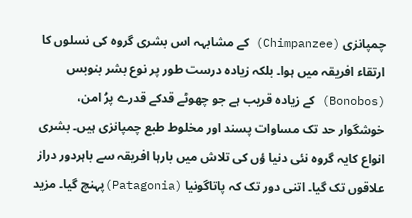چمپانزی (Chimpanzee) کے مشابہہ اس بشری گروہ کی نسلوں کا ارتقاء افریقہ میں ہوا۔ بلکہ زیادہ درست طور پر نوع بشر بنوبس (Bonobos) کے زیادہ قریب ہے جو چھوٹے قدکے قدرے پرُ امن، خوشگوار حد تک مساوات پسند اور مخلوط طبع چمپانزی ہیں۔ بشری انواع کایہ گروہ نئی دنیا ؤں کی تلاش میں بارہا افریقہ سے باہردور دراز علاقوں تک گیا۔ اتنی دور تک کہ پاتاگونیا (Patagonia)پہنچ گیا۔ مزید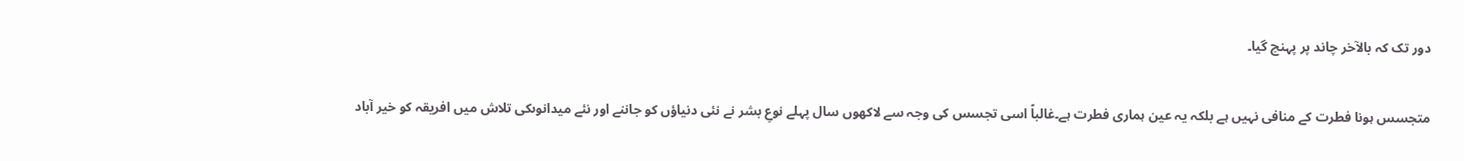دور تک کہ بالآخر چاند پر پہنچ گیا۔

متجسس ہونا فطرت کے منافی نہیں ہے بلکہ یہ عین ہماری فطرت ہے۔غالباً اسی تجسس کی وجہ سے لاکھوں سال پہلے نوعِ بشر نے نئی دنیاؤں کو جاننے اور نئے میدانوںکی تلاش میں افریقہ کو خیر آباد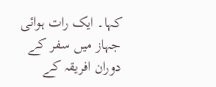کہا۔ ایک رات ہوائی جہاز میں سفر کے دوران افریقہ کے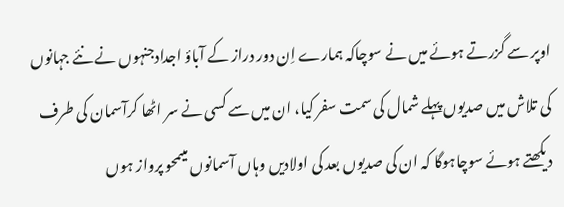اوپر سے گزرتے ہوئے میں نے سوچاکہ ہمارے اِن دور دراز کے آباؤ اجدادجنہوں نے نئے جہانوں کی تلاش میں صدیوں پہلے شمال کی سمت سفر کیا، ان میں سے کسی نے سر اٹھا کرآسمان کی طرف دیکھتے ہوئے سوچاہوگا کہ ان کی صدیوں بعد کی اولادیں وہاں آسمانوں میںمحو پرواز ہوں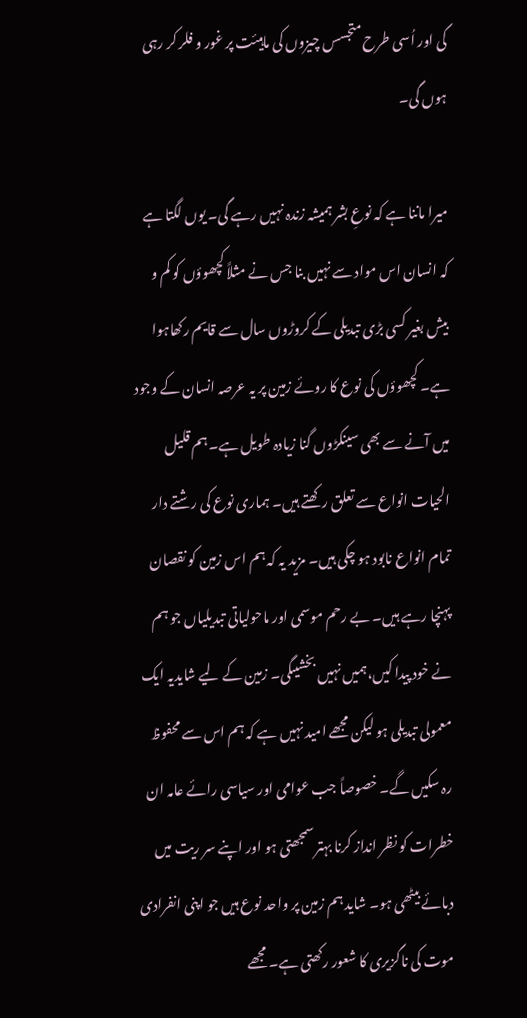گی اور اُسی طرح متجسس چیزوں کی ماہیئت پر غور و فلر کر رہی ہوں گی۔

میرا ماننا ہے کہ نوعِ بشر ہمیشہ زندہ نہیں رہے گی۔ یوں لگتا ہے کہ انسان اس مواد سے نہیں بنا جس نے مثلاً کچھوؤں کو کم و بیش بغیر کسی بڑی تبدیلی کے کروڑوں سال سے قایم رکھاہوا ہے۔ کچھوؤں کی نوع کا روئے زمین پر یہ عرصہ انسان کے وجود میں آنے سے بھی سینکڑوں گنا زیادہ طویل ہے۔ ہم قلیل الحیات انواع سے تعلق رکھتے ہیں۔ ہماری نوع کی رشتے دار تمام انواع نابود ہو چکی ہیں۔ مزید یہ کہ ہم اس زمین کو نقصان پہنچا رہے ہیں۔ بے رحم موسمی اور ماحولیاتی تبدیلیاں جو ہم نے خود پیدا کیں،ہمیں نہیں بخشیںگی۔ زمین کے لیے شایدیہ ایک معمولی تبدیلی ہو لیکن مجھے امید نہیں ہے کہ ہم اس سے محفوظ رہ سکیں گے۔ خصوصاً جب عوامی اور سیاسی رائے عامہ ان خطرات کو نظر انداز کرنا بہتر سمجھتی ہو اور اپنے سر ریت میں دبائے بیٹھی ہو۔ شاید ہم زمین پر واحد نوع ہیں جو اپنی انفرادی موت کی ناگزیری کا شعور رکھتی ہے۔ مجھے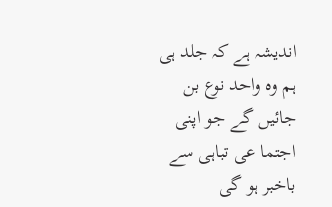اندیشہ ہے کہ جلد ہی ہم وہ واحد نوع بن جائیں گے جو اپنی اجتما عی تباہی سے باخبر ہو گی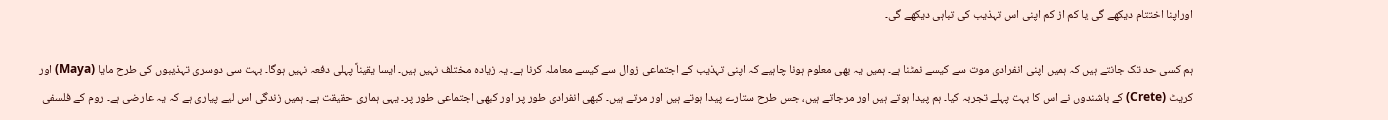اوراپنا اختتام دیکھے گی یا کم از کم اپنی اس تہذیب کی تباہی دیکھے گی۔

ہم کسی حد تک جانتے ہیں کہ ہمیں اپنی انفرادی موت سے کیسے نمٹنا ہے۔ ہمیں یہ بھی معلوم ہونا چاہیے کہ اپنی تہذیب کے اجتماعی زوال سے کیسے معاملہ کرنا ہے۔ یہ زیادہ مختلف نہیں ہیں۔ ایسا یقیناً پہلی دفعہ نہیں ہوگا۔ بہت سی دوسری تہذیبوں کی طرح مایا (Maya) اور کریٹ (Crete) کے باشندوں نے اس کا بہت پہلے تجربہ کیا۔ ہم پیدا ہوتے ہیں اور مرجاتے ہیں، جس طرح ستارے پیدا ہوتے ہیں اور مرتے ہیں۔ کبھی انفرادی طور پر اور کبھی اجتماعی طور پر۔ یہی ہماری حقیقت ہے۔ ہمیں زندگی اس لیے پیاری ہے کہ یہ عارضی ہے۔ روم کے فلسفی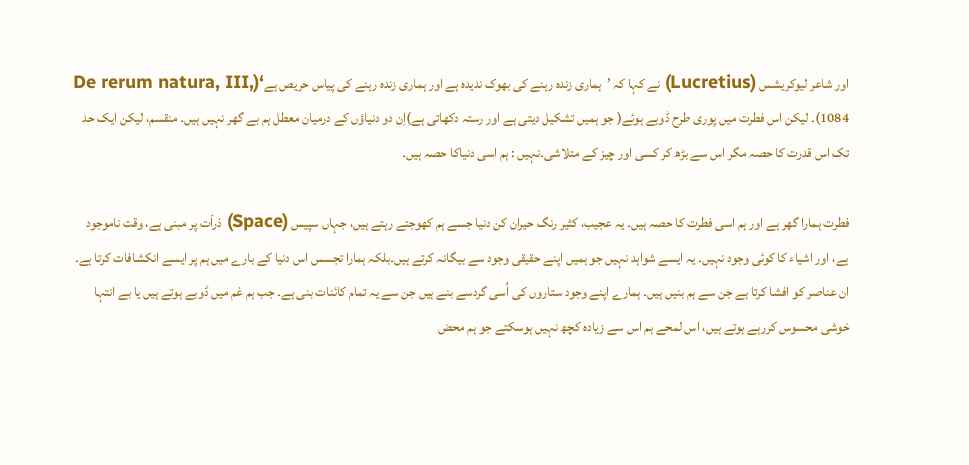اور شاعر لیوکریشس (Lucretius) نے کہا کہ ’ہماری زندہ رہنے کی بھوک ندیدہ ہے اور ہماری زندہ رہنے کی پیاس حریص ہے‘(De rerum natura, III, 1084)۔ لیکن اس فطرت میں پوری طرح ڈوبے ہوئے( جو ہمیں تشکیل دیتی ہے اور رستہ دکھاتی ہے)اِن دو دنیاؤں کے درمیان معطل ہم بے گھر نہیں ہیں۔ منقسم، لیکن ایک حد تک اس قدرت کا حصہ مگر اس سے بڑھ کر کسی اور چیز کے متلاشی۔نہیں : ہم اسی دنیاکا حصہ ہیں۔

فطرت ہمارا گھر ہے اور ہم اسی فطرت کا حصہ ہیں۔ یہ عجیب، کثیر رنگ حیران کن دنیا جسے ہم کھوجتے رہتے ہیں، جہاں سپیس (Space) ذراّت پر مبنی ہے، وقت ناموجود ہے، اور اشیاء کا کوئی وجود نہیں۔ یہ ایسے شواہد نہیں جو ہمیں اپنے حقیقی وجود سے بیگانہ کرتے ہیں۔بلکہ ہمارا تجسس اس دنیا کے بارے میں ہم پر ایسے انکشافات کرتا ہے۔ ان عناصر کو افشا کرتا ہے جن سے ہم بنیں ہیں۔ ہمارے اپنے وجود ستاروں کی اُسی گردسے بنے ہیں جن سے یہ تمام کائنات بنی ہے۔ جب ہم غم میں ڈوبے ہوتے ہیں یا بے انتہا خوشی محسوس کررہے ہوتے ہیں، اس لمحے ہم اس سے زیادہ کچھ نہیں ہوسکتے جو ہم محض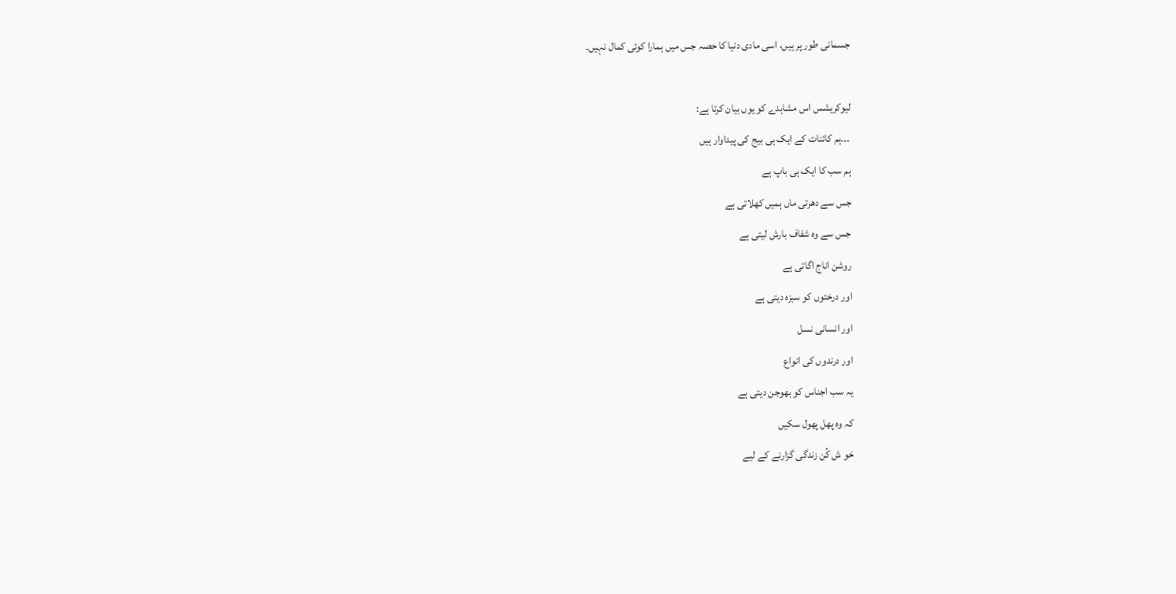جسمانی طور پر ہیں، اسی مادی دنیا کا حصہ جس میں ہمارا کوئی کمال نہیں۔

لیوکریشس اس مشاہدے کو یوں بیان کرتا ہے:
۔۔۔ہم کائنات کے ایک ہی بیج کی پیداوار ہیں
ہم سب کا ایک ہی باپ ہے
جس سے دھرتی ماں ہمیں کھلاتی ہے
جس سے وہ شفاف بارش لیتی ہے
روشن اناج اگاتی ہے
اور درختوں کو سبزہ دیتی ہے
اور انسانی نسل
اور درندوں کی انواع
یہ سب اجناس کو بھوجن دیتی ہے
کہ وہ پھل پھول سکیں
خو ش کُن زندگی گزارنے کے لیے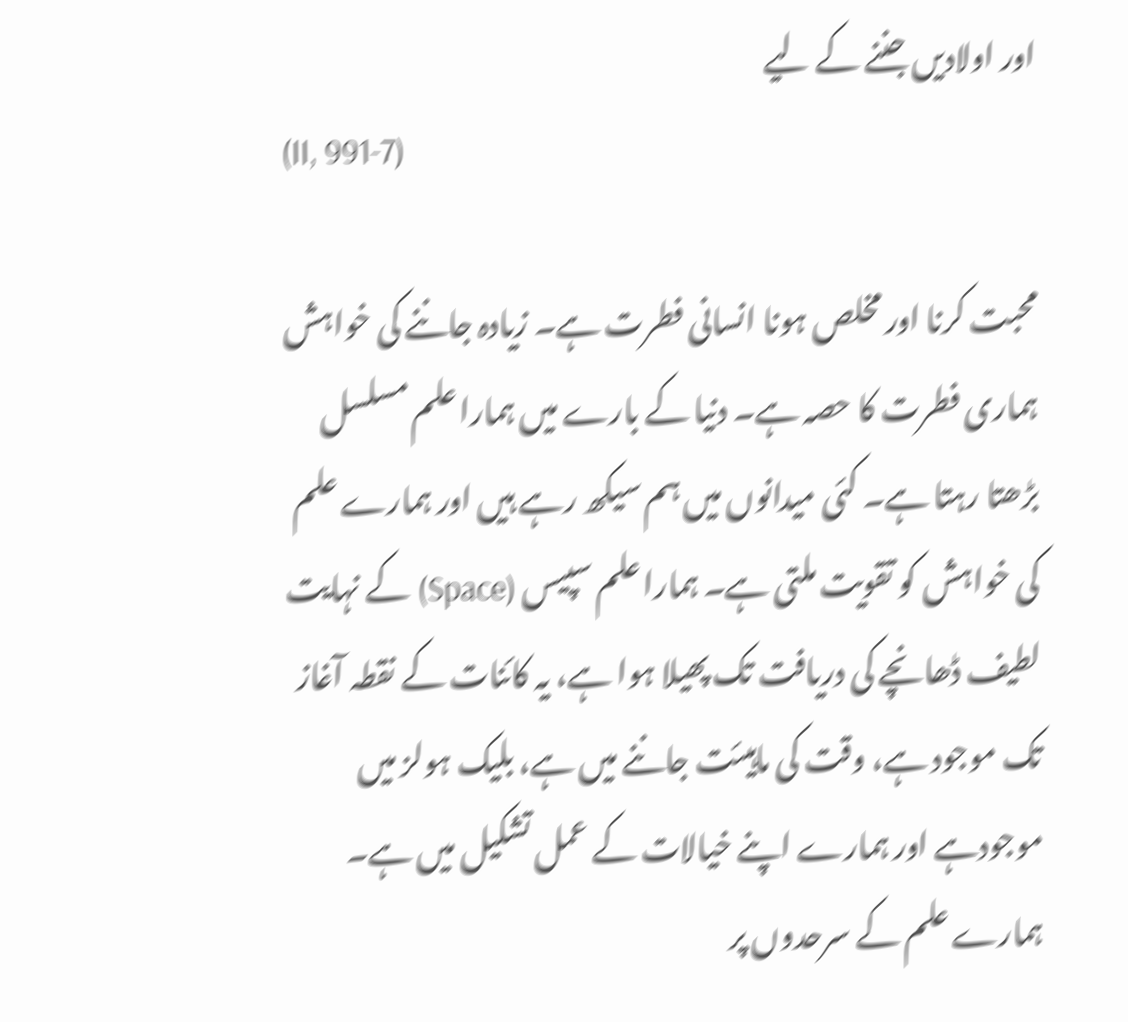اور اولادیں جننے کے لیے
(II, 991-7)

محبت کرنا اور مخلص ہونا انسانی فطرت ہے۔ زیادہ جاننے کی خواہش ہماری فطرت کا حصہ ہے۔ دنیا کے بارے میں ہمارا علم مسلسل بڑھتا رہتا ہے۔ کئی میدانوں میں ہم سیکھ رہے ہیں اور ہمارے علم کی خواہش کو تقویت ملتی ہے۔ ہمارا علم سپیس (Space) کے نہایت لطیف ڈھانچے کی دریافت تک پھیلا ہوا ہے، یہ کائنات کے نقطہ آغاز تک موجود ہے، وقت کی ماہیئت جاننے میں ہے، بلیک ہولز میں موجودہے اور ہمارے اپنے خیالات کے عمل تشکیل میں ہے۔ ہمارے علم کے سرحدوں پر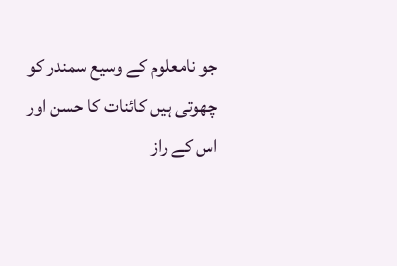جو نامعلوم کے وسیع سمندر کو چھوتی ہیں کائنات کا حسن اور اس کے راز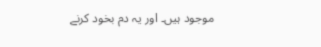موجود ہیں۔ اور یہ دم بخود کرنے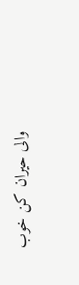والی حیران کن خوب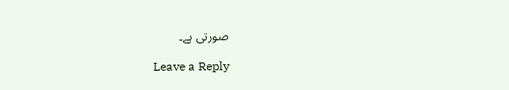صورتی ہے۔

Leave a Reply